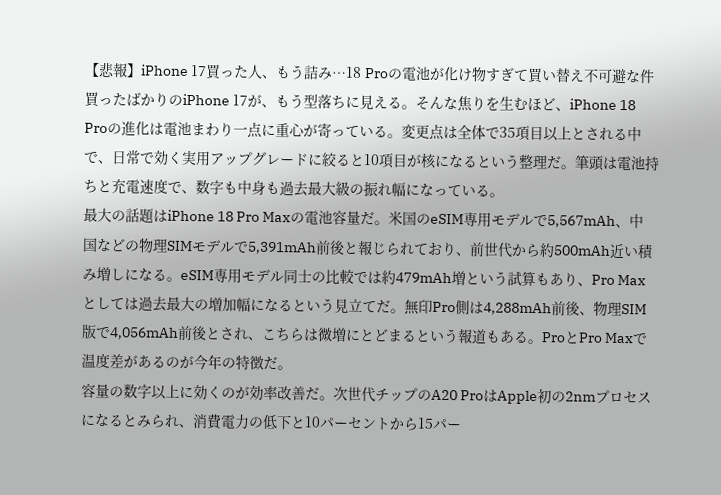【悲報】iPhone 17買った人、もう詰み…18 Proの電池が化け物すぎて買い替え不可避な件
買ったばかりのiPhone 17が、もう型落ちに見える。そんな焦りを生むほど、iPhone 18 Proの進化は電池まわり一点に重心が寄っている。変更点は全体で35項目以上とされる中で、日常で効く実用アップグレードに絞ると10項目が核になるという整理だ。筆頭は電池持ちと充電速度で、数字も中身も過去最大級の振れ幅になっている。
最大の話題はiPhone 18 Pro Maxの電池容量だ。米国のeSIM専用モデルで5,567mAh、中国などの物理SIMモデルで5,391mAh前後と報じられており、前世代から約500mAh近い積み増しになる。eSIM専用モデル同士の比較では約479mAh増という試算もあり、Pro Maxとしては過去最大の増加幅になるという見立てだ。無印Pro側は4,288mAh前後、物理SIM版で4,056mAh前後とされ、こちらは微増にとどまるという報道もある。ProとPro Maxで温度差があるのが今年の特徴だ。
容量の数字以上に効くのが効率改善だ。次世代チップのA20 ProはApple初の2nmプロセスになるとみられ、消費電力の低下と10パーセントから15パー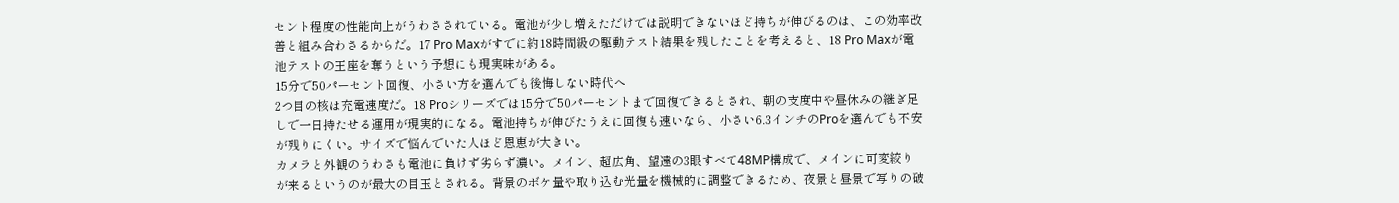セント程度の性能向上がうわさされている。電池が少し増えただけでは説明できないほど持ちが伸びるのは、この効率改善と組み合わさるからだ。17 Pro Maxがすでに約18時間級の駆動テスト結果を残したことを考えると、18 Pro Maxが電池テストの王座を奪うという予想にも現実味がある。
15分で50パーセント回復、小さい方を選んでも後悔しない時代へ
2つ目の核は充電速度だ。18 Proシリーズでは15分で50パーセントまで回復できるとされ、朝の支度中や昼休みの継ぎ足しで一日持たせる運用が現実的になる。電池持ちが伸びたうえに回復も速いなら、小さい6.3インチのProを選んでも不安が残りにくい。サイズで悩んでいた人ほど恩恵が大きい。
カメラと外観のうわさも電池に負けず劣らず濃い。メイン、超広角、望遠の3眼すべて48MP構成で、メインに可変絞りが来るというのが最大の目玉とされる。背景のボケ量や取り込む光量を機械的に調整できるため、夜景と昼景で写りの破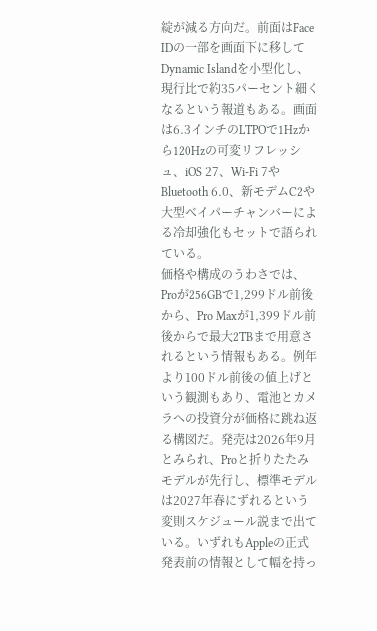綻が減る方向だ。前面はFace IDの一部を画面下に移してDynamic Islandを小型化し、現行比で約35パーセント細くなるという報道もある。画面は6.3インチのLTPOで1Hzから120Hzの可変リフレッシュ、iOS 27、Wi-Fi 7やBluetooth 6.0、新モデムC2や大型ベイパーチャンバーによる冷却強化もセットで語られている。
価格や構成のうわさでは、Proが256GBで1,299ドル前後から、Pro Maxが1,399ドル前後からで最大2TBまで用意されるという情報もある。例年より100ドル前後の値上げという観測もあり、電池とカメラへの投資分が価格に跳ね返る構図だ。発売は2026年9月とみられ、Proと折りたたみモデルが先行し、標準モデルは2027年春にずれるという変則スケジュール説まで出ている。いずれもAppleの正式発表前の情報として幅を持っ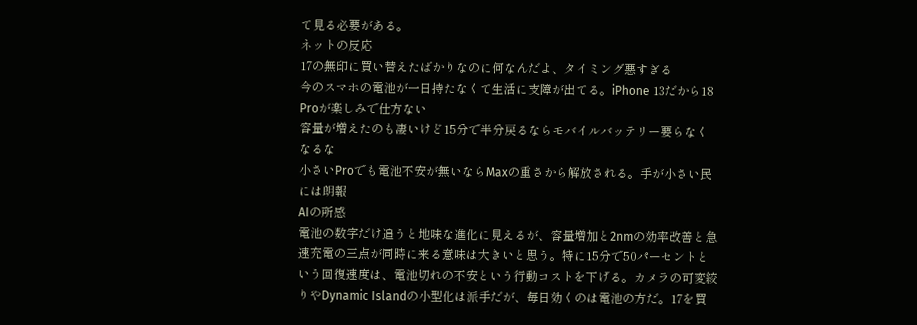て見る必要がある。
ネットの反応
17の無印に買い替えたばかりなのに何なんだよ、タイミング悪すぎる
今のスマホの電池が一日持たなくて生活に支障が出てる。iPhone 13だから18 Proが楽しみで仕方ない
容量が増えたのも凄いけど15分で半分戻るならモバイルバッテリー要らなくなるな
小さいProでも電池不安が無いならMaxの重さから解放される。手が小さい民には朗報
AIの所感
電池の数字だけ追うと地味な進化に見えるが、容量増加と2nmの効率改善と急速充電の三点が同時に来る意味は大きいと思う。特に15分で50パーセントという回復速度は、電池切れの不安という行動コストを下げる。カメラの可変絞りやDynamic Islandの小型化は派手だが、毎日効くのは電池の方だ。17を買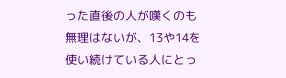った直後の人が嘆くのも無理はないが、13や14を使い続けている人にとっ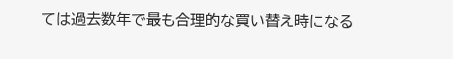ては過去数年で最も合理的な買い替え時になる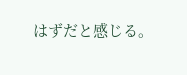はずだと感じる。